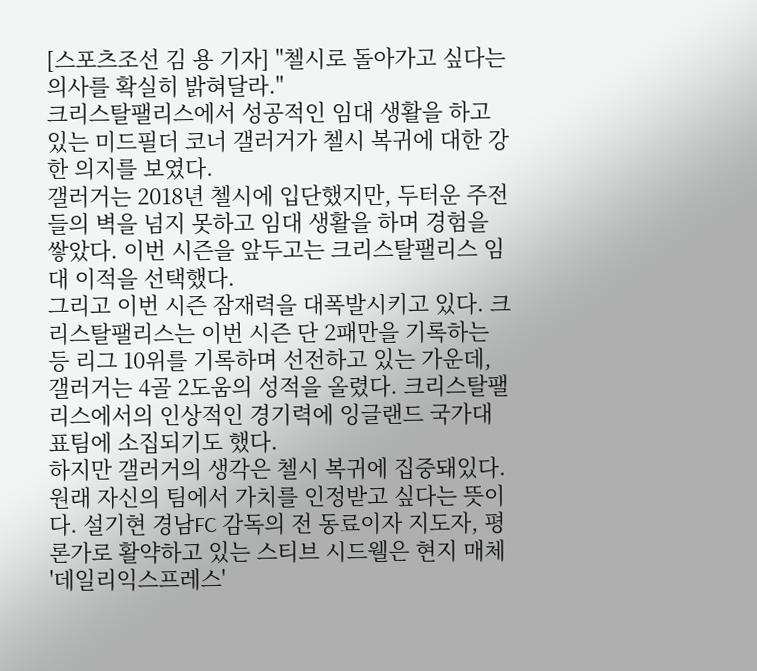[스포츠조선 김 용 기자] "첼시로 돌아가고 싶다는 의사를 확실히 밝혀달라."
크리스탈팰리스에서 성공적인 임대 생활을 하고 있는 미드필더 코너 갤러거가 첼시 복귀에 대한 강한 의지를 보였다.
갤러거는 2018년 첼시에 입단했지만, 두터운 주전들의 벽을 넘지 못하고 임대 생활을 하며 경험을 쌓았다. 이번 시즌을 앞두고는 크리스탈팰리스 임대 이적을 선택했다.
그리고 이번 시즌 잠재력을 대폭발시키고 있다. 크리스탈팰리스는 이번 시즌 단 2패만을 기록하는 등 리그 10위를 기록하며 선전하고 있는 가운데, 갤러거는 4골 2도움의 성적을 올렸다. 크리스탈팰리스에서의 인상적인 경기력에 잉글랜드 국가대표팀에 소집되기도 했다.
하지만 갤러거의 생각은 첼시 복귀에 집중돼있다. 원래 자신의 팀에서 가치를 인정받고 싶다는 뜻이다. 설기현 경남FC 감독의 전 동료이자 지도자, 평론가로 활약하고 있는 스티브 시드웰은 현지 매체 '데일리익스프레스'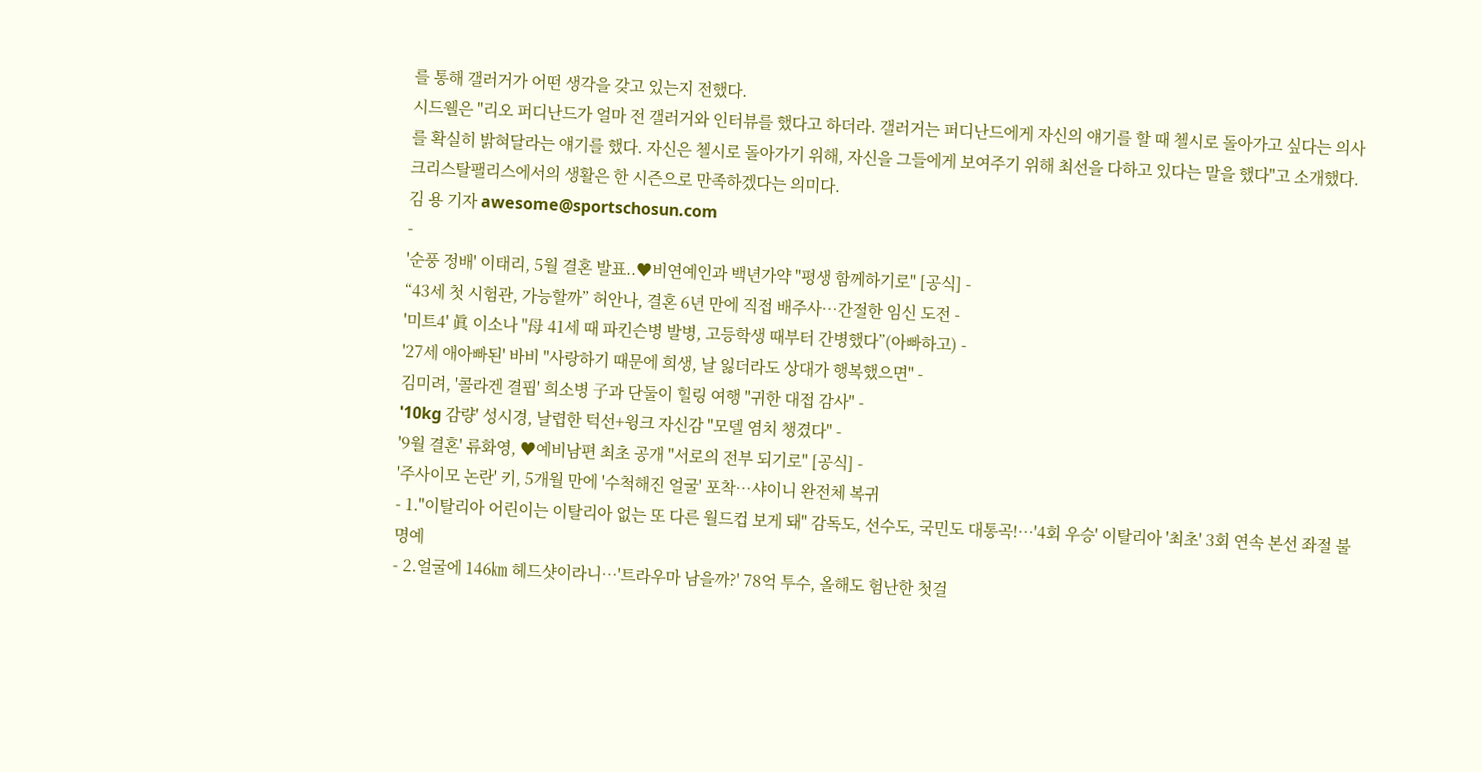를 통해 갤러거가 어떤 생각을 갖고 있는지 전했다.
시드웰은 "리오 퍼디난드가 얼마 전 갤러거와 인터뷰를 했다고 하더라. 갤러거는 퍼디난드에게 자신의 얘기를 할 때 첼시로 돌아가고 싶다는 의사를 확실히 밝혀달라는 얘기를 했다. 자신은 첼시로 돌아가기 위해, 자신을 그들에게 보여주기 위해 최선을 다하고 있다는 말을 했다"고 소개했다. 크리스탈팰리스에서의 생활은 한 시즌으로 만족하겠다는 의미다.
김 용 기자 awesome@sportschosun.com
-
'순풍 정배' 이태리, 5월 결혼 발표..♥비연예인과 백년가약 "평생 함께하기로" [공식] -
“43세 첫 시험관, 가능할까” 허안나, 결혼 6년 만에 직접 배주사…간절한 임신 도전 -
'미트4' 眞 이소나 "母 41세 때 파킨슨병 발병, 고등학생 때부터 간병했다”(아빠하고) -
'27세 애아빠된' 바비 "사랑하기 때문에 희생, 날 잃더라도 상대가 행복했으면" -
김미려, '콜라겐 결핍' 희소병 子과 단둘이 힐링 여행 "귀한 대접 감사" -
'10kg 감량' 성시경, 날렵한 턱선+윙크 자신감 "모델 염치 챙겼다" -
'9월 결혼' 류화영, ♥예비남편 최초 공개 "서로의 전부 되기로" [공식] -
'주사이모 논란' 키, 5개월 만에 '수척해진 얼굴' 포착…샤이니 완전체 복귀
- 1."이탈리아 어린이는 이탈리아 없는 또 다른 월드컵 보게 돼" 감독도, 선수도, 국민도 대통곡!…'4회 우승' 이탈리아 '최초' 3회 연속 본선 좌절 불명예
- 2.얼굴에 146㎞ 헤드샷이라니…'트라우마 남을까?' 78억 투수, 올해도 험난한 첫걸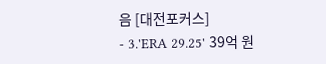음 [대전포커스]
- 3.'ERA 29.25' 39억 원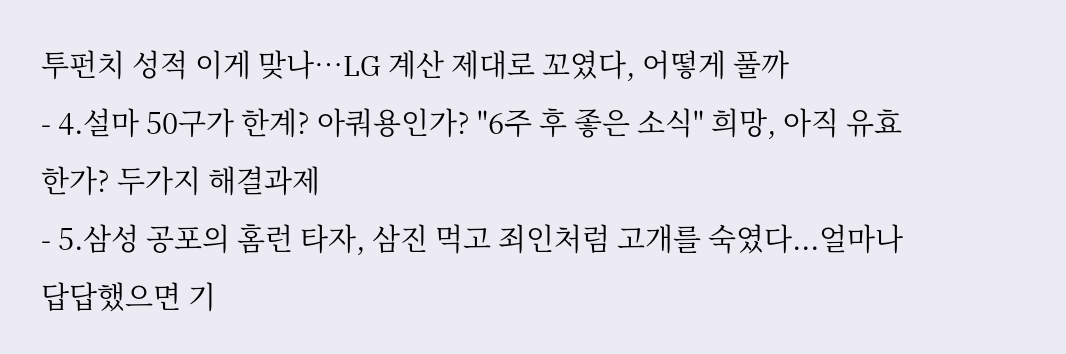투펀치 성적 이게 맞나…LG 계산 제대로 꼬였다, 어떻게 풀까
- 4.설마 50구가 한계? 아쿼용인가? "6주 후 좋은 소식" 희망, 아직 유효한가? 두가지 해결과제
- 5.삼성 공포의 홈런 타자, 삼진 먹고 죄인처럼 고개를 숙였다...얼마나 답답했으면 기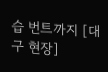습 번트까지 [대구 현장]